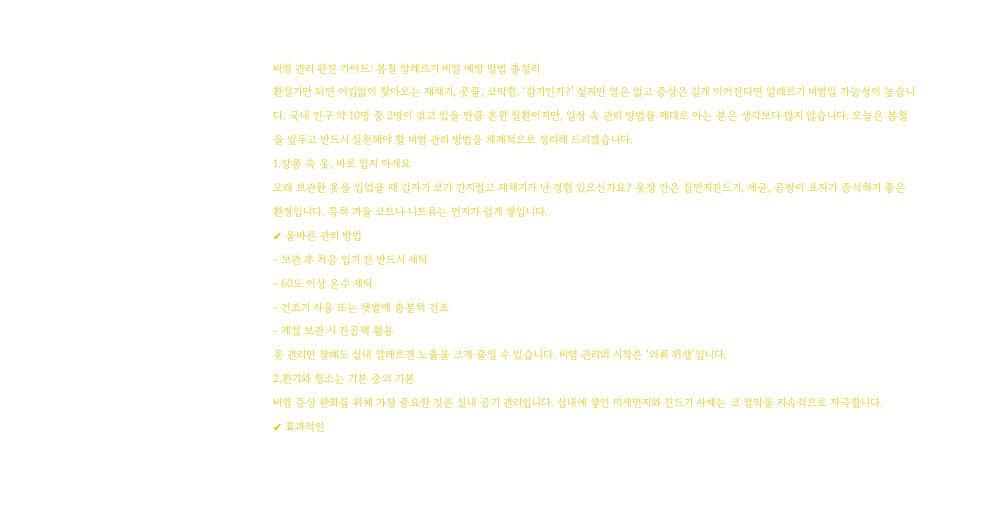비염 관리 완전 가이드: 봄철 알레르기 비염 예방 방법 총정리
환절기만 되면 어김없이 찾아오는 재채기, 콧물, 코막힘. ‘감기인가?’ 싶지만 열은 없고 증상은 길게 이어진다면 알레르기 비염일 가능성이 높습니다. 국내 인구 약 10명 중 2명이 겪고 있을 만큼 흔한 질환이지만, 일상 속 관리 방법을 제대로 아는 분은 생각보다 많지 않습니다. 오늘은 봄철을 앞두고 반드시 실천해야 할 비염 관리 방법을 체계적으로 정리해 드리겠습니다.
1.장롱 속 옷, 바로 입지 마세요
오래 보관한 옷을 입었을 때 갑자기 코가 간지럽고 재채기가 난 경험 있으신가요? 옷장 안은 집먼지진드기, 세균, 곰팡이 포자가 증식하기 좋은 환경입니다. 특히 겨울 코트나 니트류는 먼지가 쉽게 쌓입니다.
✔ 올바른 관리 방법
- 보관 후 처음 입기 전 반드시 세탁
- 60도 이상 온수 세탁
- 건조기 사용 또는 햇볕에 충분히 건조
- 계절 보관 시 진공팩 활용
옷 관리만 잘해도 실내 알레르겐 노출을 크게 줄일 수 있습니다. 비염 관리의 시작은 ‘의류 위생’입니다.
2.환기와 청소는 기본 중의 기본
비염 증상 완화를 위해 가장 중요한 것은 실내 공기 관리입니다. 실내에 쌓인 미세먼지와 진드기 사체는 코 점막을 지속적으로 자극합니다.
✔ 효과적인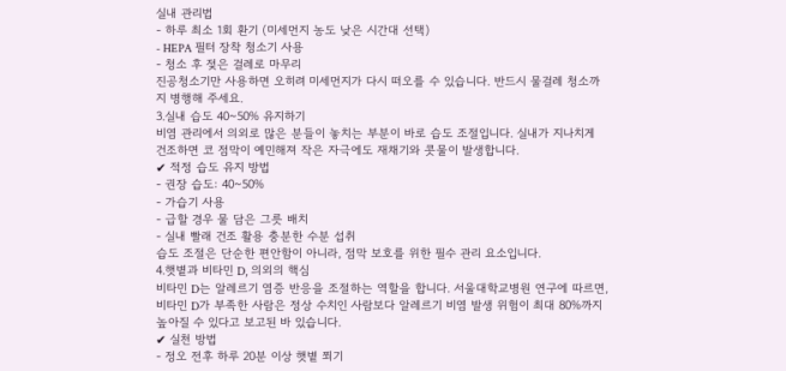실내 관리법
- 하루 최소 1회 환기 (미세먼지 농도 낮은 시간대 선택)
- HEPA 필터 장착 청소기 사용
- 청소 후 젖은 걸레로 마무리
진공청소기만 사용하면 오히려 미세먼지가 다시 떠오를 수 있습니다. 반드시 물걸레 청소까지 병행해 주세요.
3.실내 습도 40~50% 유지하기
비염 관리에서 의외로 많은 분들이 놓치는 부분이 바로 습도 조절입니다. 실내가 지나치게 건조하면 코 점막이 예민해져 작은 자극에도 재채기와 콧물이 발생합니다.
✔ 적정 습도 유지 방법
- 권장 습도: 40~50%
- 가습기 사용
- 급할 경우 물 담은 그릇 배치
- 실내 빨래 건조 활용 충분한 수분 섭취
습도 조절은 단순한 편안함이 아니라, 점막 보호를 위한 필수 관리 요소입니다.
4.햇볕과 비타민 D, 의외의 핵심
비타민 D는 알레르기 염증 반응을 조절하는 역할을 합니다. 서울대학교병원 연구에 따르면, 비타민 D가 부족한 사람은 정상 수치인 사람보다 알레르기 비염 발생 위험이 최대 80%까지 높아질 수 있다고 보고된 바 있습니다.
✔ 실천 방법
- 정오 전후 하루 20분 이상 햇볕 쬐기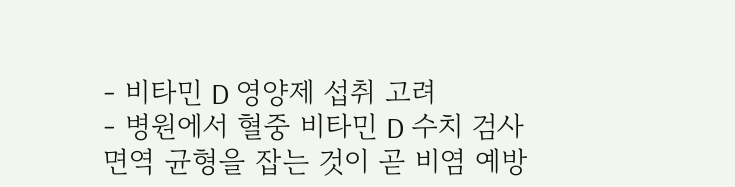- 비타민 D 영양제 섭취 고려
- 병원에서 혈중 비타민 D 수치 검사
면역 균형을 잡는 것이 곧 비염 예방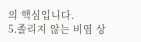의 핵심입니다.
5.졸리지 않는 비염 상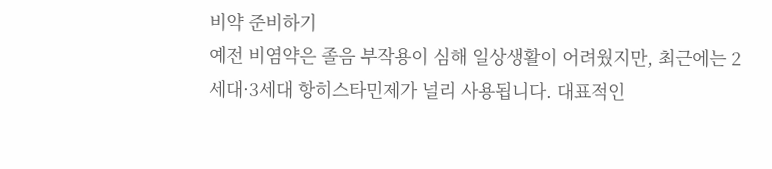비약 준비하기
예전 비염약은 졸음 부작용이 심해 일상생활이 어려웠지만, 최근에는 2세대·3세대 항히스타민제가 널리 사용됩니다. 대표적인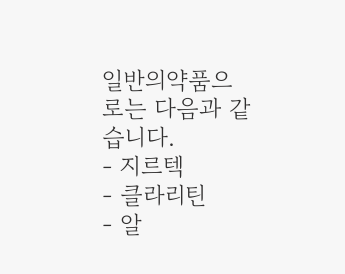일반의약품으로는 다음과 같습니다.
- 지르텍
- 클라리틴
- 알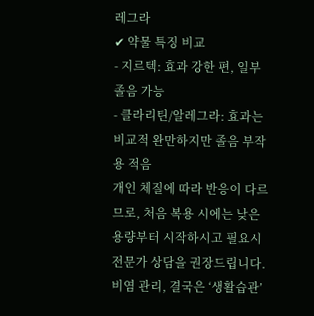레그라
✔ 약물 특징 비교
- 지르텍: 효과 강한 편, 일부 졸음 가능
- 클라리틴/알레그라: 효과는 비교적 완만하지만 졸음 부작용 적음
개인 체질에 따라 반응이 다르므로, 처음 복용 시에는 낮은 용량부터 시작하시고 필요시 전문가 상담을 권장드립니다.
비염 관리, 결국은 ‘생활습관’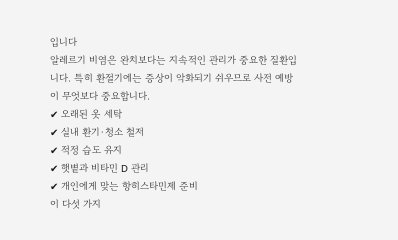입니다
알레르기 비염은 완치보다는 지속적인 관리가 중요한 질환입니다. 특히 환절기에는 증상이 악화되기 쉬우므로 사전 예방이 무엇보다 중요합니다.
✔ 오래된 옷 세탁
✔ 실내 환기·청소 철저
✔ 적정 습도 유지
✔ 햇볕과 비타민 D 관리
✔ 개인에게 맞는 항히스타민제 준비
이 다섯 가지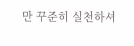만 꾸준히 실천하셔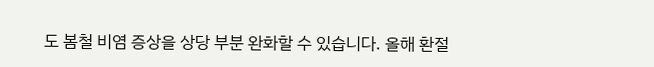도 봄철 비염 증상을 상당 부분 완화할 수 있습니다. 올해 환절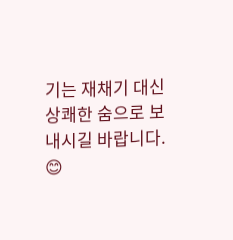기는 재채기 대신 상쾌한 숨으로 보내시길 바랍니다. 😊